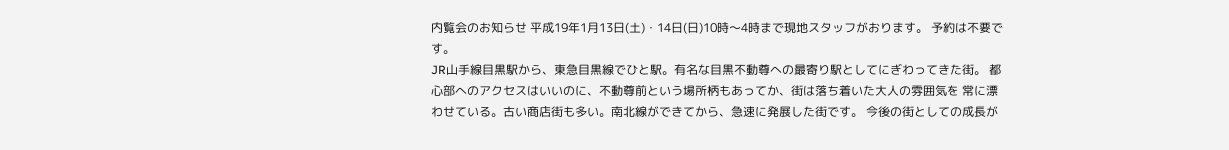内覧会のお知らせ 平成19年1月13日(土)・14日(日)10時〜4時まで現地スタッフがおります。 予約は不要です。
JR山手線目黒駅から、東急目黒線でひと駅。有名な目黒不動尊への最寄り駅としてにぎわってきた街。 都心部へのアクセスはいいのに、不動尊前という場所柄もあってか、街は落ち着いた大人の雰囲気を 常に漂わせている。古い商店街も多い。南北線ができてから、急速に発展した街です。 今後の街としての成長が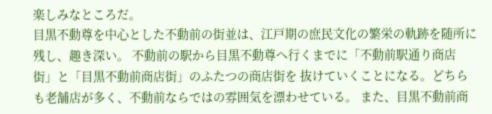楽しみなところだ。
目黒不動尊を中心とした不動前の街並は、江戸期の庶民文化の繁栄の軌跡を随所に残し、趣き深い。 不動前の駅から目黒不動尊へ行くまでに「不動前駅通り商店街」と「目黒不動前商店街」のふたつの商店街を 抜けていくことになる。どちらも老舗店が多く、不動前ならではの雰囲気を漂わせている。 また、目黒不動前商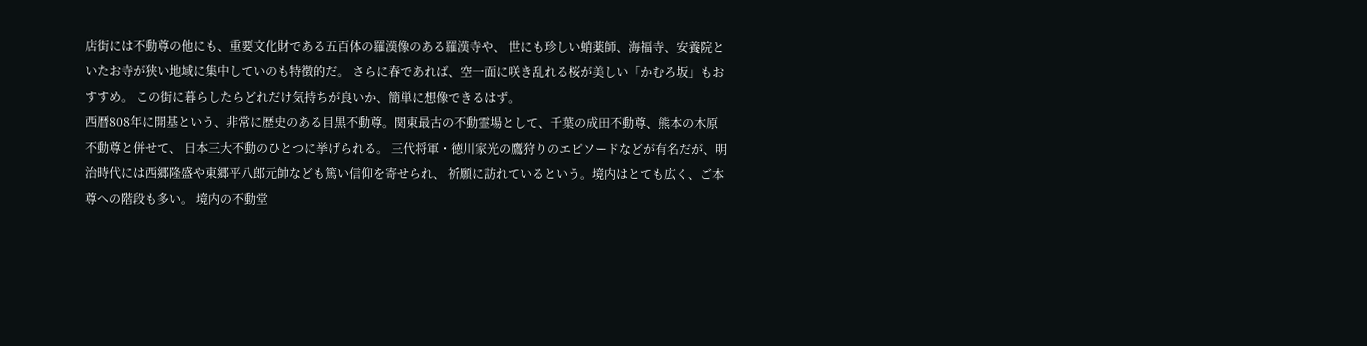店街には不動尊の他にも、重要文化財である五百体の羅漢像のある羅漢寺や、 世にも珍しい蛸薬師、海福寺、安養院といたお寺が狭い地域に集中していのも特徴的だ。 さらに春であれば、空一面に咲き乱れる桜が美しい「かむろ坂」もおすすめ。 この街に暮らしたらどれだけ気持ちが良いか、簡単に想像できるはず。
西暦808年に開基という、非常に歴史のある目黒不動尊。関東最古の不動霊場として、千葉の成田不動尊、熊本の木原不動尊と併せて、 日本三大不動のひとつに挙げられる。 三代将軍・徳川家光の鷹狩りのエピソードなどが有名だが、明治時代には西郷隆盛や東郷平八郎元帥なども篤い信仰を寄せられ、 祈願に訪れているという。境内はとても広く、ご本尊への階段も多い。 境内の不動堂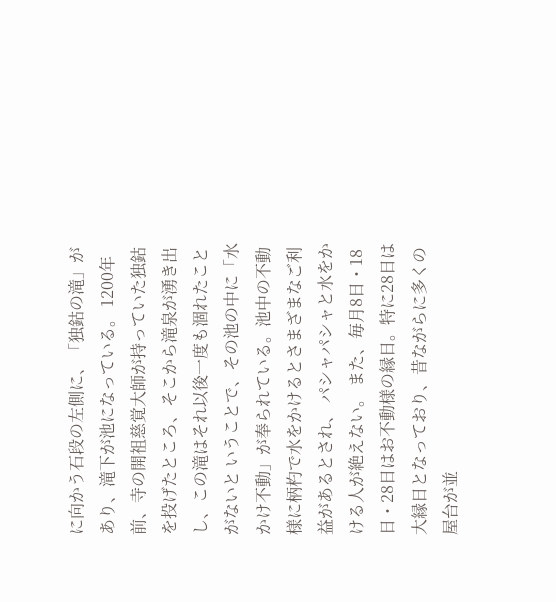に向かう石段の左側に、「独鈷の滝」があり、滝下が池になっている。 1200年前、寺の開祖慈覚大師が持っていた独鈷を投げたところ、そこから滝泉が湧き出し、この滝はそれ以後一度も涸れたことがないと いうことで、その池の中に「水かけ不動」が奉られている。池中の不動様に柄杓で水をかけるとさまざまなご利益があるとされ、 パシャパシャと水をかける人が絶えない。 また、毎月8日・18日・28日はお不動様の縁日。特に28日は大縁日となっており、昔ながらに多くの屋台が並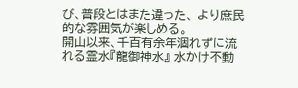び、普段とはまた違った、 より庶民的な雰囲気が楽しめる。
開山以来、千百有余年涸れずに流れる霊水『龍御神水』 水かけ不動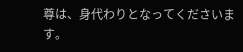尊は、身代わりとなってくださいます。